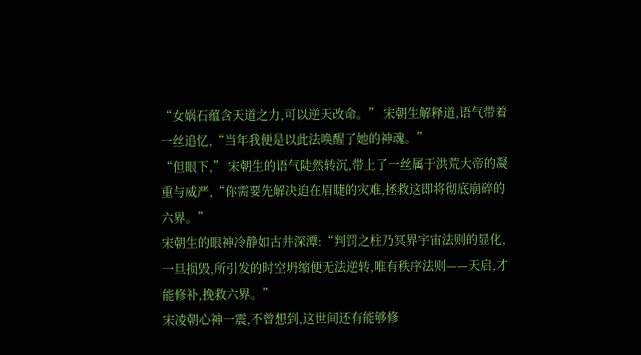“女娲石蕴含天道之力,可以逆天改命。” 宋朝生解释道,语气带着一丝追忆,“当年我便是以此法唤醒了她的神魂。”
“但眼下,” 宋朝生的语气陡然转沉,带上了一丝属于洪荒大帝的凝重与威严,“你需要先解决迫在眉睫的灾难,拯救这即将彻底崩碎的六界。”
宋朝生的眼神冷静如古井深潭:“判罚之柱乃冥界宇宙法则的显化,一旦损毁,所引发的时空坍缩便无法逆转,唯有秩序法则——天启,才能修补,挽救六界。”
宋凌朝心神一震,不曾想到,这世间还有能够修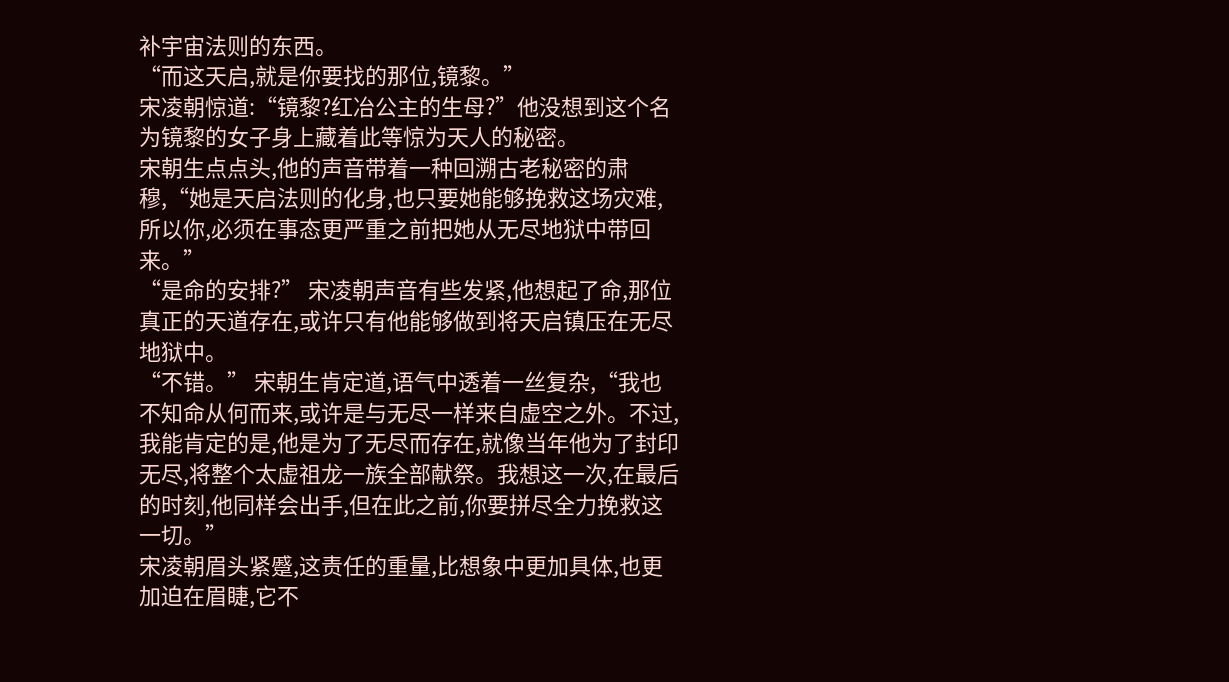补宇宙法则的东西。
“而这天启,就是你要找的那位,镜黎。”
宋凌朝惊道:“镜黎?红冶公主的生母?”他没想到这个名为镜黎的女子身上藏着此等惊为天人的秘密。
宋朝生点点头,他的声音带着一种回溯古老秘密的肃穆,“她是天启法则的化身,也只要她能够挽救这场灾难,所以你,必须在事态更严重之前把她从无尽地狱中带回来。”
“是命的安排?” 宋凌朝声音有些发紧,他想起了命,那位真正的天道存在,或许只有他能够做到将天启镇压在无尽地狱中。
“不错。” 宋朝生肯定道,语气中透着一丝复杂,“我也不知命从何而来,或许是与无尽一样来自虚空之外。不过,我能肯定的是,他是为了无尽而存在,就像当年他为了封印无尽,将整个太虚祖龙一族全部献祭。我想这一次,在最后的时刻,他同样会出手,但在此之前,你要拼尽全力挽救这一切。”
宋凌朝眉头紧蹙,这责任的重量,比想象中更加具体,也更加迫在眉睫,它不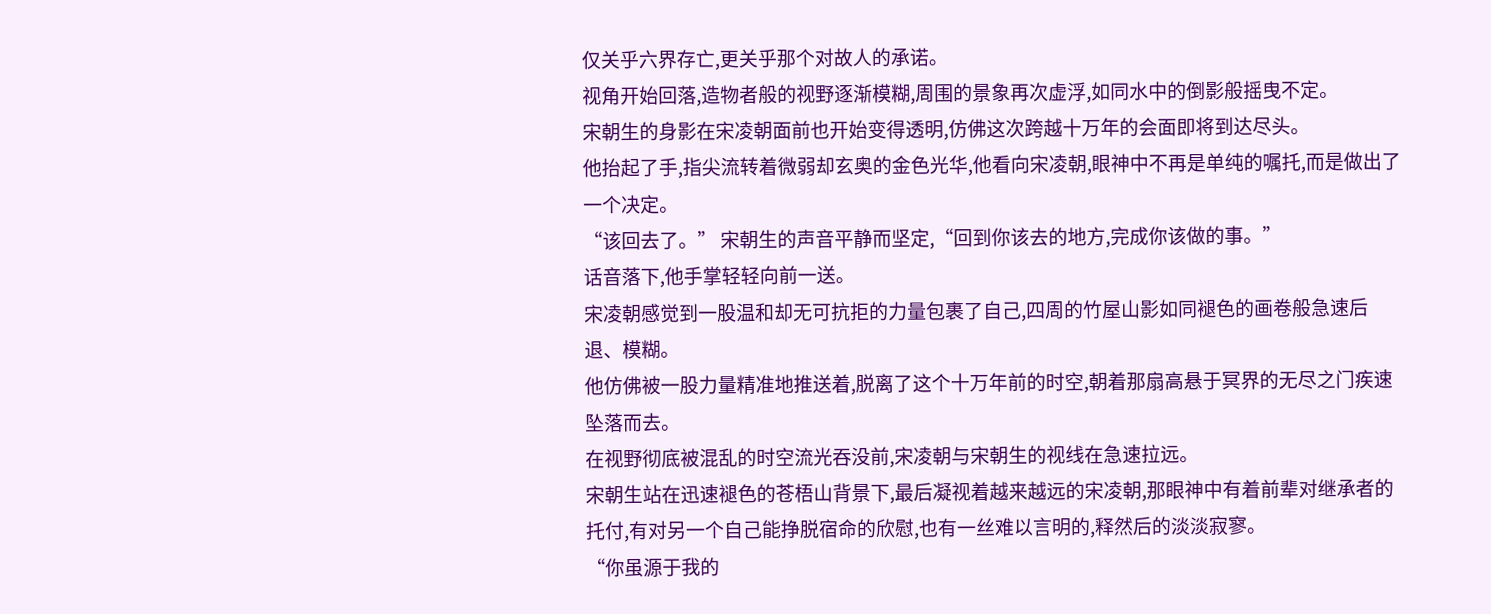仅关乎六界存亡,更关乎那个对故人的承诺。
视角开始回落,造物者般的视野逐渐模糊,周围的景象再次虚浮,如同水中的倒影般摇曳不定。
宋朝生的身影在宋凌朝面前也开始变得透明,仿佛这次跨越十万年的会面即将到达尽头。
他抬起了手,指尖流转着微弱却玄奥的金色光华,他看向宋凌朝,眼神中不再是单纯的嘱托,而是做出了一个决定。
“该回去了。” 宋朝生的声音平静而坚定,“回到你该去的地方,完成你该做的事。”
话音落下,他手掌轻轻向前一送。
宋凌朝感觉到一股温和却无可抗拒的力量包裹了自己,四周的竹屋山影如同褪色的画卷般急速后退、模糊。
他仿佛被一股力量精准地推送着,脱离了这个十万年前的时空,朝着那扇高悬于冥界的无尽之门疾速坠落而去。
在视野彻底被混乱的时空流光吞没前,宋凌朝与宋朝生的视线在急速拉远。
宋朝生站在迅速褪色的苍梧山背景下,最后凝视着越来越远的宋凌朝,那眼神中有着前辈对继承者的托付,有对另一个自己能挣脱宿命的欣慰,也有一丝难以言明的,释然后的淡淡寂寥。
“你虽源于我的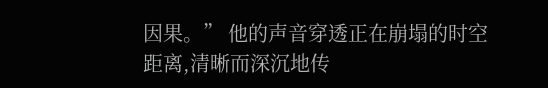因果。” 他的声音穿透正在崩塌的时空距离,清晰而深沉地传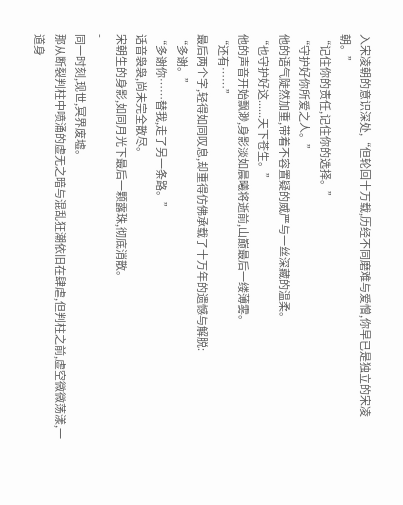入宋凌朝的意识深处,“但轮回十万载,历经不同磨难与爱憎,你早已是独立的宋凌朝。”
“记住你的责任,记住你的选择。”
“守护好你所爱之人。”
他的语气陡然加重,带着不容置疑的威严与一丝深藏的温柔。
“也守护好这......天下苍生。”
他的声音开始飘渺,身影淡如晨曦将逝前,山巅最后一缕薄雾。
“还有……”
最后两个字,轻得如同叹息,却重得仿佛承载了十万年的遗憾与解脱:
“多谢。”
“多谢你……替我,走了另一条路。”
话音袅袅,尚未完全散尽。
宋朝生的身影,如同月光下最后一颗露珠,彻底消散。
-
同一时刻,现世,冥界废墟。
那从断裂判柱中喷涌的虚无之暗与混乱狂潮依旧在肆虐,但判柱之前,虚空微微荡漾,一道身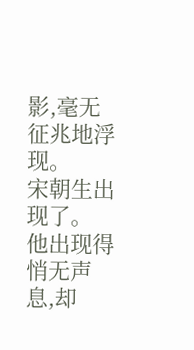影,毫无征兆地浮现。
宋朝生出现了。
他出现得悄无声息,却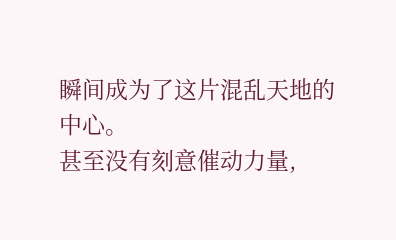瞬间成为了这片混乱天地的中心。
甚至没有刻意催动力量,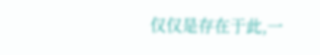仅仅是存在于此,一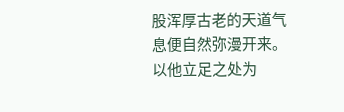股浑厚古老的天道气息便自然弥漫开来。
以他立足之处为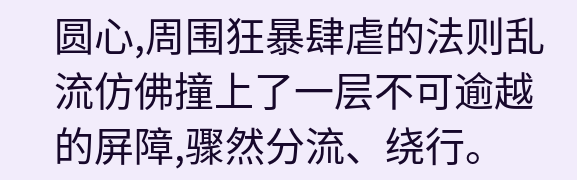圆心,周围狂暴肆虐的法则乱流仿佛撞上了一层不可逾越的屏障,骤然分流、绕行。